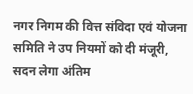नगर निगम की वित्त संविदा एवं योजना समिति ने उप नियमों को दी मंजूरी, सदन लेगा अंतिम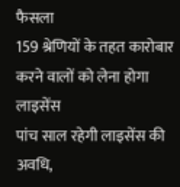फैसला
159 श्रेणियों के तहत कारोबार करने वालों को लेना होगा लाइसेंस
पांच साल रहेगी लाइसेंस की अवधि,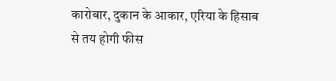कारोबार, दुकान के आकार, एरिया के हिसाब से तय होगी फीस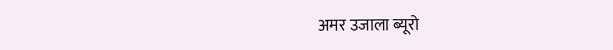अमर उजाला ब्यूरो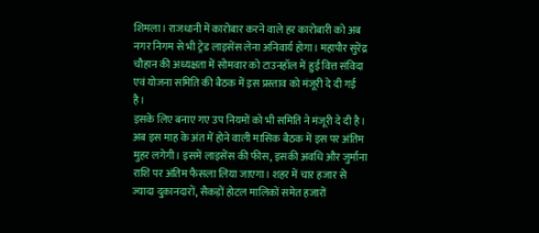शिमला। राजधानी में कारोबार करने वाले हर कारोबारी को अब नगर निगम से भी ट्रेड लाइसेंस लेना अनिवार्य होगा। महापौर सुरेंद्र चौहान की अध्यक्षता में सोमवार को टाउनहॉल में हुई वित्त संविदा एवं योजना समिति की बैठक में इस प्रस्ताव को मंजूरी दे दी गई है।
इसके लिए बनाए गए उप नियमों को भी समिति ने मंजूरी दे दी है। अब इस माह के अंत में होने वाली मासिक बैठक में इस पर अंतिम मुहर लगेगी। इसमें लाइसेंस की फीस, इसकी अवधि और जुर्माना राशि पर अंतिम फैसला लिया जाएगा। शहर में चार हजार से ज्यादा दुकानदारों, सैकड़ों होटल मालिकों समेत हजारों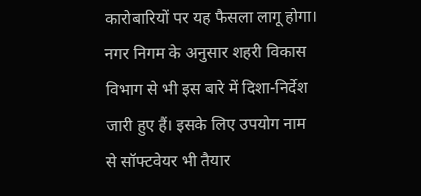कारोबारियों पर यह फैसला लागू होगा। नगर निगम के अनुसार शहरी विकास विभाग से भी इस बारे में दिशा-निर्देश जारी हुए हैं। इसके लिए उपयोग नाम से सॉफ्टवेयर भी तैयार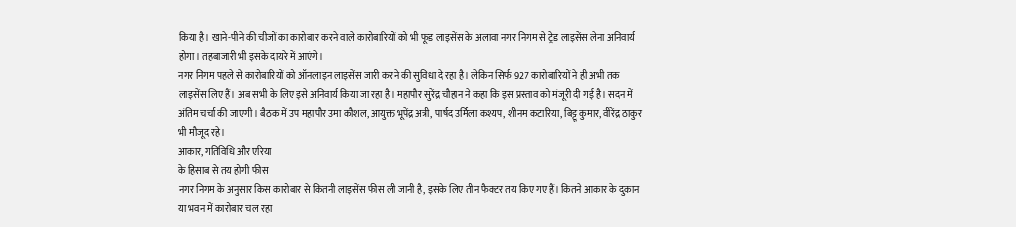किया है। खाने-पीने की चीजों का कारोबार करने वाले कारोबारियों को भी फूड लाइसेंस के अलावा नगर निगम से ट्रेड लाइसेंस लेना अनिवार्य होगा। तहबाजारी भी इसके दायरे में आएंगे।
नगर निगम पहले से कारोबारियों को ऑनलाइन लाइसेंस जारी करने की सुविधा दे रहा है। लेकिन सिर्फ 927 कारोबारियों ने ही अभी तक लाइसेंस लिए हैं। अब सभी के लिए इसे अनिवार्य किया जा रहा है। महापौर सुरेंद्र चौहान ने कहा कि इस प्रस्ताव को मंजूरी दी गई है। सदन में अंतिम चर्चा की जाएगी। बैठक में उप महापौर उमा कौशल, आयुक्त भूपेंद्र अत्री, पार्षद उर्मिला कश्यप, शीनम कटारिया, बिट्टू कुमार, वीरेंद्र ठाकुर भी मौजूद रहे।
आकार, गतिविधि और एरिया
के हिसाब से तय होगी फीस
नगर निगम के अनुसार किस कारोबार से कितनी लाइसेंस फीस ली जानी है, इसके लिए तीन फैक्टर तय किए गए हैं। कितने आकार के दुकान या भवन में कारोबार चल रहा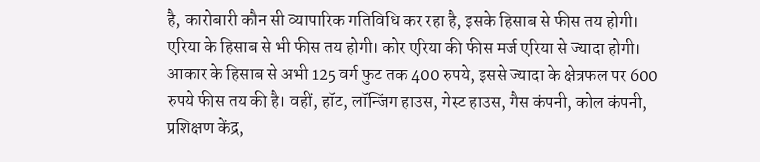है, कारोबारी कौन सी व्यापारिक गतिविधि कर रहा है, इसके हिसाब से फीस तय होगी। एरिया के हिसाब से भी फीस तय होगी। कोर एरिया की फीस मर्ज एरिया से ज्यादा होगी। आकार के हिसाब से अभी 125 वर्ग फुट तक 400 रुपये, इससे ज्यादा के क्षेत्रफल पर 600 रुपये फीस तय की है। वहीं, हॉट, लॉन्जिंग हाउस, गेस्ट हाउस, गैस कंपनी, कोल कंपनी, प्रशिक्षण केंद्र,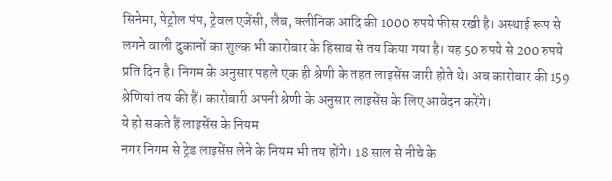सिनेमा, पेट्रोल पंप, ट्रेवल एजेंसी, लैब, क्लीनिक आदि की 1000 रुपये फीस रखी है। अस्थाई रूप से लगने वाली दुकानों का शुल्क भी कारोबार के हिसाब से तय किया गया है। यह 50 रुपये से 200 रुपये प्रति दिन है। निगम के अनुसार पहले एक ही श्रेणी के तहत लाइसेंस जारी होते थे। अब कारोबार की 159 श्रेणियां तय की हैं। कारोबारी अपनी श्रेणी के अनुसार लाइसेंस के लिए आवेदन करेंगे।
ये हो सकते हैं लाइसेंस के नियम
नगर निगम से ट्रेड लाइसेंस लेने के नियम भी तय होंगे। 18 साल से नीचे के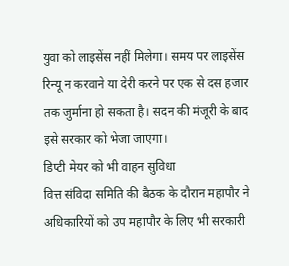युवा को लाइसेंस नहीं मिलेगा। समय पर लाइसेंस रिन्यू न करवाने या देरी करने पर एक से दस हजार तक जुर्माना हो सकता है। सदन की मंजूरी के बाद इसे सरकार को भेजा जाएगा।
डिप्टी मेयर को भी वाहन सुविधा
वित्त संविदा समिति की बैठक के दौरान महापौर ने अधिकारियों को उप महापौर के लिए भी सरकारी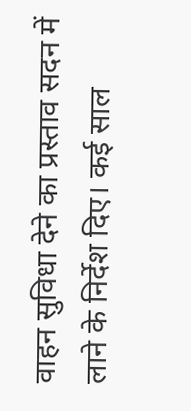वाहन सुविधा देने का प्रस्ताव सदन में लाने के निर्देश दिए। कई साल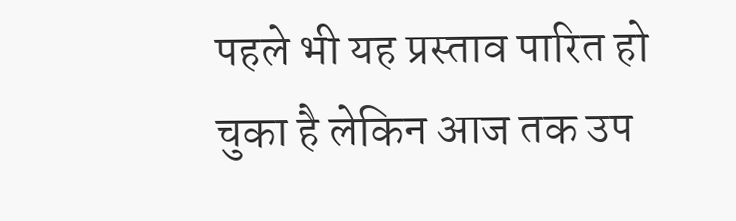पहले भी यह प्रस्ताव पारित हो चुका है लेकिन आज तक उप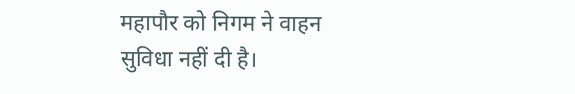महापौर को निगम ने वाहन सुविधा नहीं दी है।